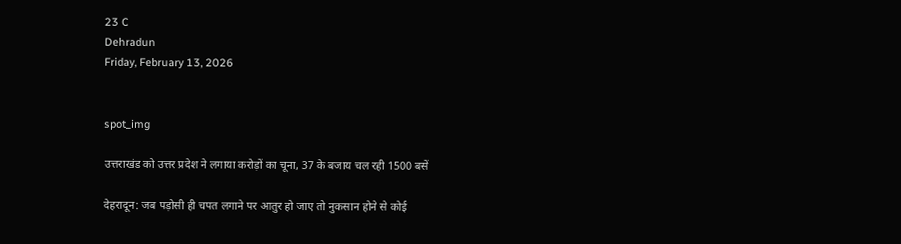23 C
Dehradun
Friday, February 13, 2026


spot_img

उत्तराखंड को उत्तर प्रदेश ने लगाया करोड़ों का चूना, 37 के बजाय चल रही 1500 बसें

देहरादून: जब पड़ोसी ही चपत लगाने पर आतुर हो जाए तो नुकसान होने से कोई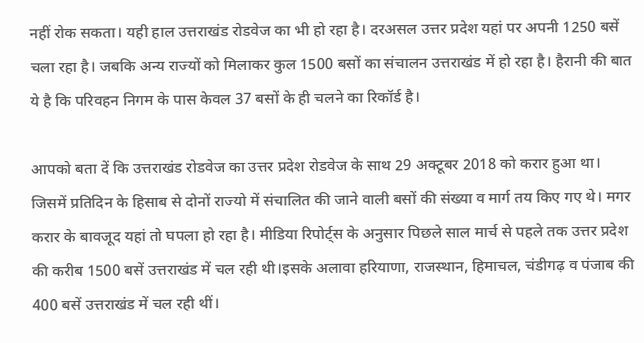नहीं रोक सकता। यही हाल उत्तराखंड रोडवेज का भी हो रहा है। दरअसल उत्तर प्रदेश यहां पर अपनी 1250 बसें चला रहा है। जबकि अन्य राज्यों को मिलाकर कुल 1500 बसों का संचालन उत्तराखंड में हो रहा है। हैरानी की बात ये है कि परिवहन निगम के पास केवल 37 बसों के ही चलने का रिकॉर्ड है।

आपको बता दें कि उत्तराखंड रोडवेज का उत्तर प्रदेश रोडवेज के साथ 29 अक्टूबर 2018 को करार हुआ था। जिसमें प्रतिदिन के हिसाब से दोनों राज्यो में संचालित की जाने वाली बसों की संख्या व मार्ग तय किए गए थे। मगर करार के बावजूद यहां तो घपला हो रहा है। मीडिया रिपोर्ट्स के अनुसार पिछले साल मार्च से पहले तक उत्तर प्रदेश की करीब 1500 बसें उत्तराखंड में चल रही थी।इसके अलावा हरियाणा, राजस्थान, हिमाचल, चंडीगढ़ व पंजाब की 400 बसें उत्तराखंड में चल रही थीं।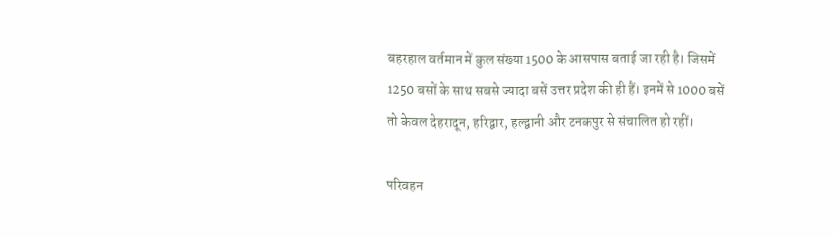बहरहाल वर्तमान में कुल संख्या 1500 के आसपास बताई जा रही है। जिसमें 1250 बसों के साथ सबसे ज्यादा बसें उत्तर प्रदेश की ही हैं। इनमें से 1000 बसें तो केवल देहरादून, हरिद्वार, हल्द्वानी और टनकपुर से संचालित हो रहीं।

परिवहन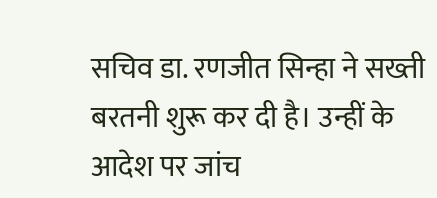सचिव डा. रणजीत सिन्हा ने सख्ती बरतनी शुरू कर दी है। उन्हीं के आदेश पर जांच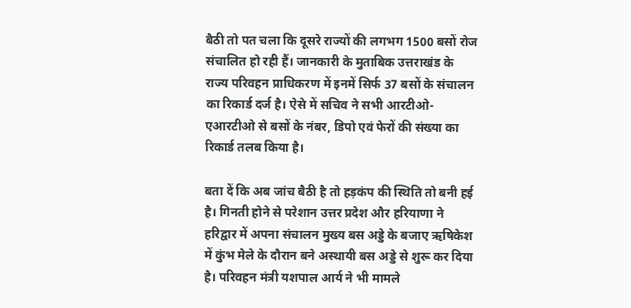बैठी तो पत चला कि दूसरे राज्यों की लगभग 1500 बसों रोज संचालित हो रही हैं। जानकारी के मुताबिक उत्तराखंड के राज्य परिवहन प्राधिकरण में इनमें सिर्फ 37 बसों के संचालन का रिकार्ड दर्ज है। ऐसे में सचिव ने सभी आरटीओ-एआरटीओ से बसों के नंबर, डिपो एवं फेरों की संख्या का रिकार्ड तलब किया है।

बता दें कि अब जांच बैठी है तो हड़कंप की स्थिति तो बनी हई है। गिनती होने से परेशान उत्तर प्रदेश और हरियाणा ने हरिद्वार में अपना संचालन मुख्य बस अड्डे के बजाए ऋषिकेश में कुंभ मेले के दौरान बने अस्थायी बस अड्डे से शुरू कर दिया है। परिवहन मंत्री यशपाल आर्य ने भी मामले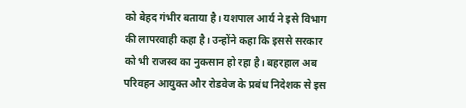को बेहद गंभीर बताया है। यशपाल आर्य ने इसे विभाग की लापरवाही कहा है। उन्होंने कहा कि इससे सरकार को भी राजस्व का नुकसान हो रहा है। बहरहाल अब परिवहन आयुक्त और रोडवेज के प्रबंध निदेशक से इस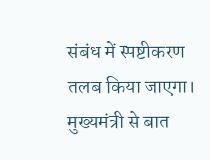संबंध में स्पष्टीकरण तलब किया जाएगा। मुख्यमंत्री से बात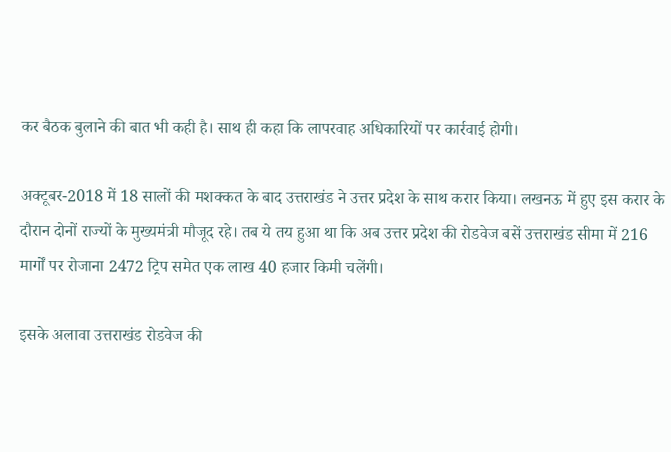कर बैठक बुलाने की बात भी कही है। साथ ही कहा कि लापरवाह अधिकारियों पर कार्रवाई होगी।

अक्टूबर-2018 में 18 सालों की मशक्कत के बाद उत्तराखंड ने उत्तर प्रदेश के साथ करार किया। लखनऊ में हुए इस करार के दौरान दोनों राज्यों के मुख्यमंत्री मौजूद रहे। तब ये तय हुआ था कि अब उत्तर प्रदेश की रोडवेज बसें उत्तराखंड सीमा में 216 मार्गों पर रोजाना 2472 ट्रिप समेत एक लाख 40 हजार किमी चलेंगी।

इसके अलावा उत्तराखंड रोडवेज की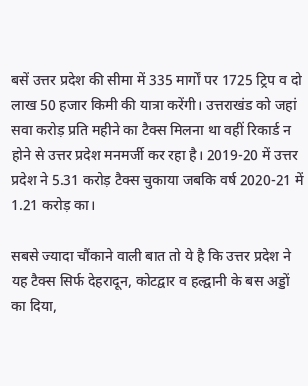बसें उत्तर प्रदेश की सीमा में 335 मार्गों पर 1725 ट्रिप व दो लाख 50 हजार किमी की यात्रा करेंगी। उत्तराखंड को जहां सवा करोड़ प्रति महीने का टैक्स मिलना था वहीं रिकार्ड न होने से उत्तर प्रदेश मनमर्जी कर रहा है। 2019-20 में उत्तर प्रदेश ने 5.31 करोड़ टैक्स चुकाया जबकि वर्ष 2020-21 में 1.21 करोड़ का।

सबसे ज्यादा चौंकाने वाली बात तो ये है कि उत्तर प्रदेश ने यह टैक्स सिर्फ देहरादून, कोटद्वार व हल्द्वानी के बस अड्डों का दिया,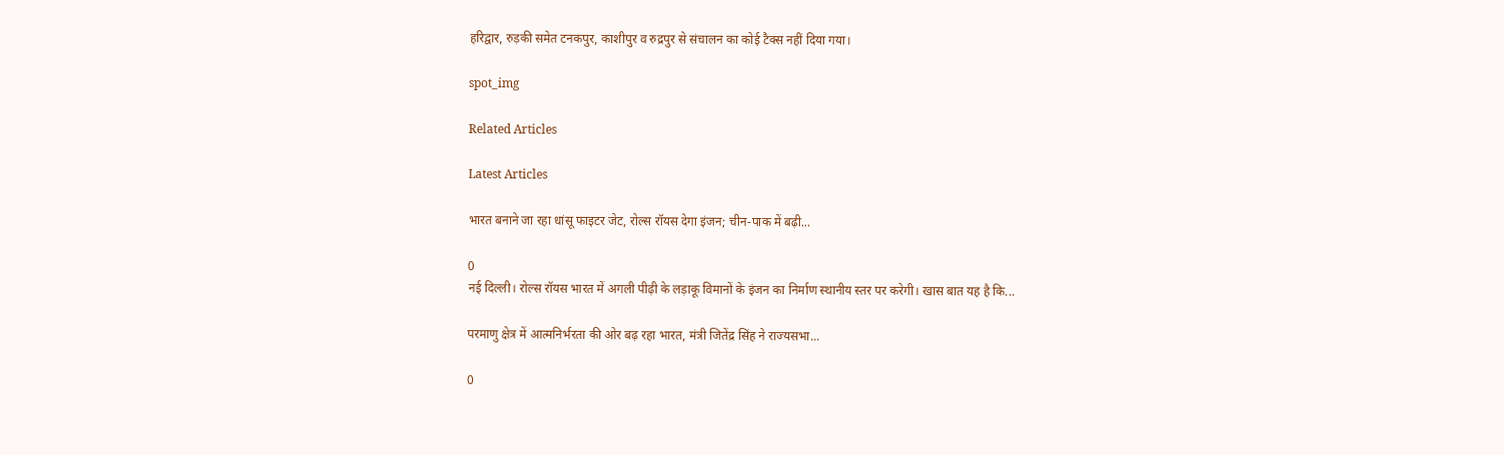हरिद्वार, रुड़की समेत टनकपुर, काशीपुर व रुद्रपुर से संचालन का कोई टैक्स नहीं दिया गया।

spot_img

Related Articles

Latest Articles

भारत बनाने जा रहा धांसू फाइटर जेट, रोल्स रॉयस देगा इंजन; चीन-पाक में बढ़ी...

0
नई दिल्ली। रोल्स रॉयस भारत में अगली पीढ़ी के लड़ाकू विमानों के इंजन का निर्माण स्थानीय स्तर पर करेगी। खास बात यह है कि...

परमाणु क्षेत्र में आत्मनिर्भरता की ओर बढ़ रहा भारत, मंत्री जितेंद्र सिंह ने राज्यसभा...

0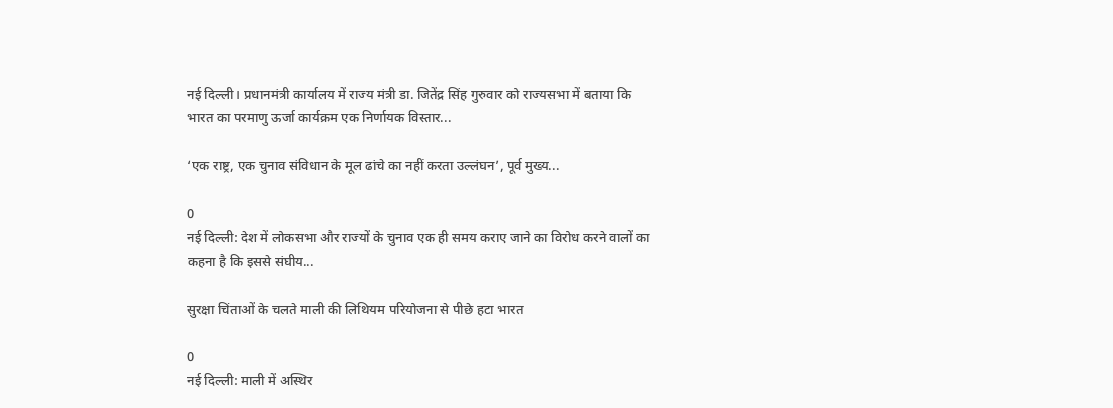नई दिल्ली। प्रधानमंत्री कार्यालय में राज्य मंत्री डा. जितेंद्र सिंह गुरुवार को राज्यसभा में बताया कि भारत का परमाणु ऊर्जा कार्यक्रम एक निर्णायक विस्तार...

‘एक राष्ट्र, एक चुनाव संविधान के मूल ढांचे का नहीं करता उल्लंघन’, पूर्व मुख्य...

0
नई दिल्ली: देश में लोकसभा और राज्यों के चुनाव एक ही समय कराए जाने का विरोध करने वालों का कहना है कि इससे संघीय...

सुरक्षा चिंताओं के चलते माली की लिथियम परियोजना से पीछे हटा भारत

0
नई दिल्ली: माली में अस्थिर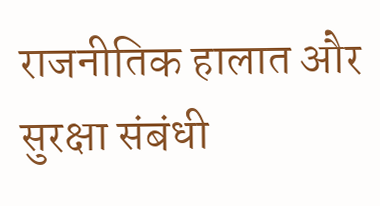राजनीतिक हालात और सुरक्षा संबंधी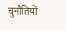चुनौतियों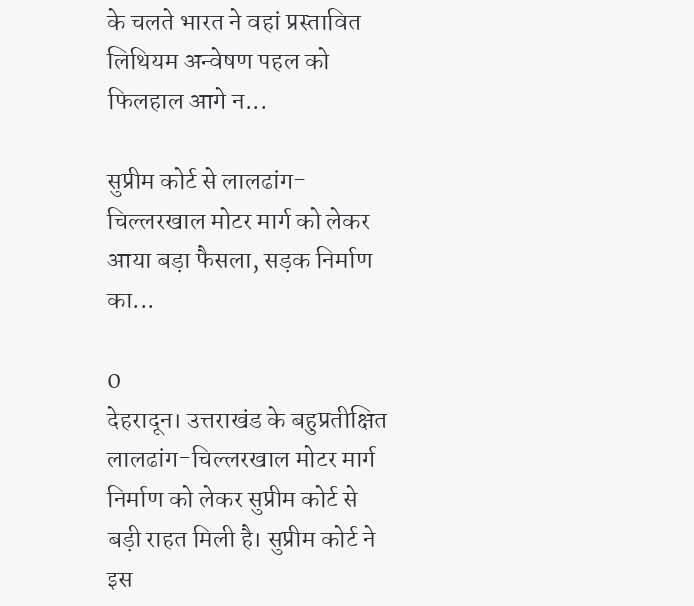के चलते भारत ने वहां प्रस्तावित लिथियम अन्वेषण पहल को फिलहाल आगे न...

सुप्रीम कोर्ट से लालढांग-चिल्लरखाल मोटर मार्ग को लेकर आया बड़ा फैसला, सड़क निर्माण का...

0
देहरादून। उत्तराखंड के बहुप्रतीक्षित लालढांग-चिल्लरखाल मोटर मार्ग निर्माण को लेकर सुप्रीम कोर्ट से बड़ी राहत मिली है। सुप्रीम कोर्ट ने इस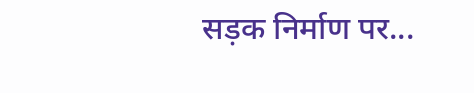सड़क निर्माण पर...